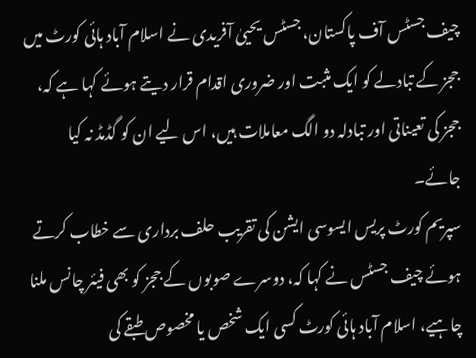چیف جسٹس آف پاکستان، جسٹس یحییٰ آفریدی نے اسلام آباد ہائی کورٹ میں ججز کے تبادلے کو ایک مثبت اور ضروری اقدام قرار دیتے ہوئے کہا ہے کہ، ججز کی تعیناتی اور تبادلہ دو الگ معاملات ہیں، اس لیے ان کو گڈمڈ نہ کیا جائے۔
سپریم کورٹ پریس ایسوسی ایشن کی تقریب حلف برداری سے خطاب کرتے ہوئے چیف جسٹس نے کہا کہ، دوسرے صوبوں کے ججز کو بھی فیئر چانس ملنا چاہیے، اسلام آباد ہائی کورٹ کسی ایک شخص یا مخصوص طبقے کی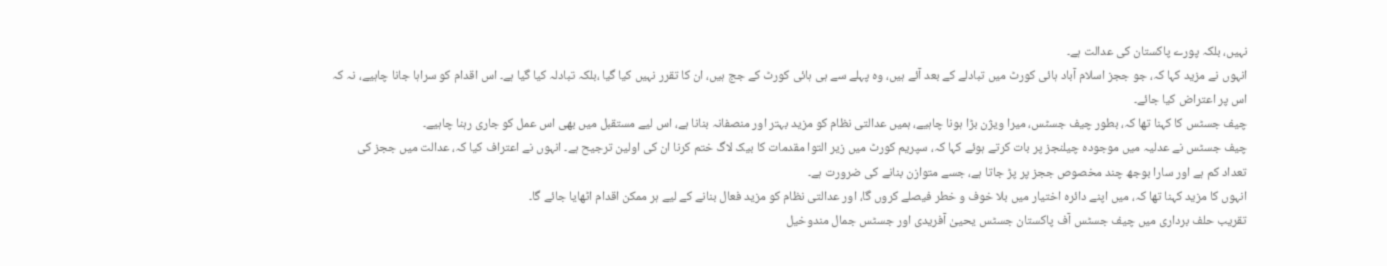نہیں، بلکہ پورے پاکستان کی عدالت ہے۔
انہوں نے مزید کہا کہ، جو ججز اسلام آباد ہائی کورٹ میں تبادلے کے بعد آئے ہیں، وہ پہلے سے ہی ہائی کورٹ کے جج ہیں، ان کا تقرر نہیں کیا گیا ،بلکہ تبادلہ کیا گیا ہے۔ اس اقدام کو سراہا جانا چاہیے، نہ کہ اس پر اعتراض کیا جائے۔
چیف جسٹس کا کہنا تھا کہ، بطور چیف جسٹس، میرا ویژن بڑا ہونا چاہیے، ہمیں عدالتی نظام کو مزید بہتر اور منصفانہ بنانا ہے، اس لیے مستقبل میں بھی اس عمل کو جاری رہنا چاہیے۔
چیف جسٹس نے عدلیہ میں موجودہ چیلنجز پر بات کرتے ہوئے کہا کہ، سپریم کورٹ میں زیر التوا مقدمات کا بیک لاگ ختم کرنا ان کی اولین ترجیح ہے۔ انہوں نے اعتراف کیا کہ، عدالت میں ججز کی تعداد کم ہے اور سارا بوجھ چند مخصوص ججز پر پڑ جاتا ہے، جسے متوازن بنانے کی ضرورت ہے۔
انہوں کا مزید کہنا تھا کہ، میں اپنے دائرہ اختیار میں بلا خوف و خطر فیصلے کروں گا، اور عدالتی نظام کو مزید فعال بنانے کے لیے ہر ممکن اقدام اٹھایا جائے گا۔
تقریب حلف برداری میں چیف جسٹس آف پاکستان جسٹس یحییٰ آفریدی اور جسٹس جمال مندوخیل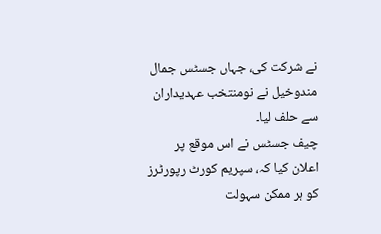نے شرکت کی، جہاں جسٹس جمال مندوخیل نے نومنتخب عہدیداران سے حلف لیا۔
چیف جسٹس نے اس موقع پر اعلان کیا کہ، سپریم کورٹ رپورٹرز کو ہر ممکن سہولت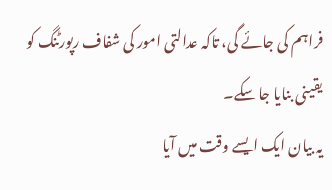فراہم کی جائے گی، تاکہ عدالتی امور کی شفاف رپورٹنگ کو یقینی بنایا جا سکے۔
یہ بیان ایک ایسے وقت میں آیا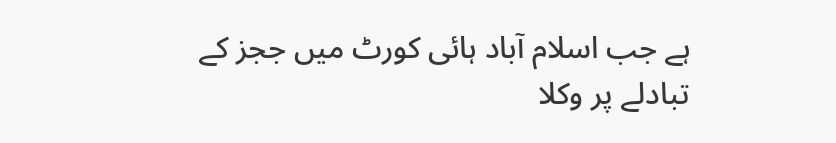ہے جب اسلام آباد ہائی کورٹ میں ججز کے تبادلے پر وکلا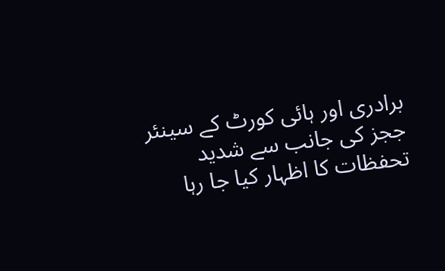برادری اور ہائی کورٹ کے سینئر ججز کی جانب سے شدید تحفظات کا اظہار کیا جا رہا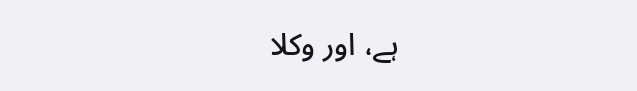ہے، اور وکلا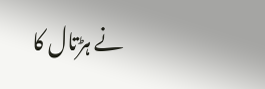نے ہڑتال کا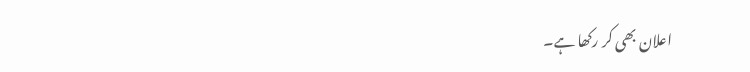اعلان بھی کر رکھا ہے۔